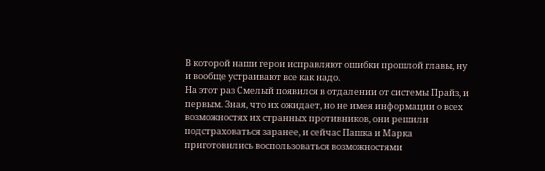В которой наши герои исправляют ошибки прошлой главы, ну и вообще устраивают все как надо.
На этот раз Смелый появился в отдалении от системы Прайз, и первым. Зная, что их ожидает, но не имея информации о всех возможностях их странных противников, они решили подстраховаться заранее, и сейчас Пашка и Марка приготовились воспользоваться возможностями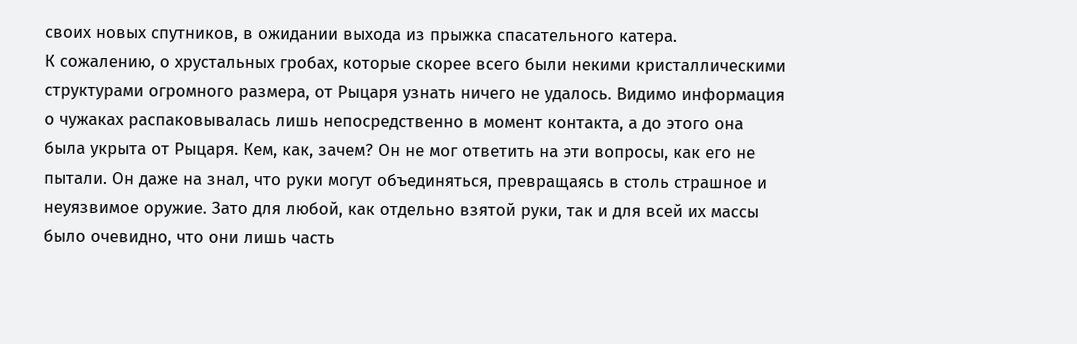своих новых спутников, в ожидании выхода из прыжка спасательного катера.
К сожалению, о хрустальных гробах, которые скорее всего были некими кристаллическими структурами огромного размера, от Рыцаря узнать ничего не удалось. Видимо информация о чужаках распаковывалась лишь непосредственно в момент контакта, а до этого она была укрыта от Рыцаря. Кем, как, зачем? Он не мог ответить на эти вопросы, как его не пытали. Он даже на знал, что руки могут объединяться, превращаясь в столь страшное и неуязвимое оружие. Зато для любой, как отдельно взятой руки, так и для всей их массы было очевидно, что они лишь часть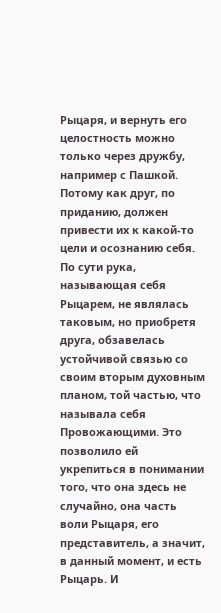Рыцаря, и вернуть его целостность можно только через дружбу, например с Пашкой. Потому как друг, по приданию, должен привести их к какой-то цели и осознанию себя. По сути рука, называющая себя Рыцарем, не являлась таковым, но приобретя друга, обзавелась устойчивой связью со своим вторым духовным планом, той частью, что называла себя Провожающими. Это позволило ей укрепиться в понимании того, что она здесь не случайно, она часть воли Рыцаря, его представитель, а значит, в данный момент, и есть Рыцарь. И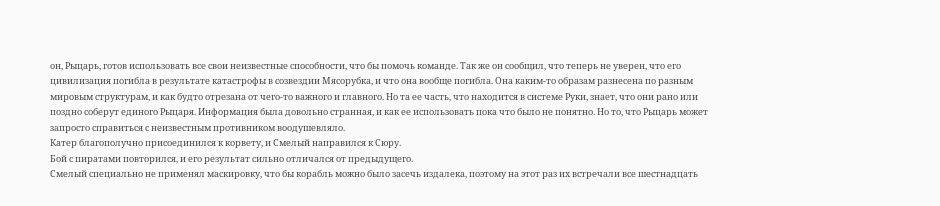он, Рыцарь, готов использовать все свои неизвестные способности, что бы помочь команде. Так же он сообщил, что теперь не уверен, что его цивилизация погибла в результате катастрофы в созвездии Мясорубка, и что она вообще погибла. Она каким-то образам разнесена по разным мировым структурам, и как будто отрезана от чего-то важного и главного. Но та ее часть, что находится в системе Руки, знает, что они рано или поздно соберут единого Рыцаря. Информация была довольно странная, и как ее использовать пока что было не понятно. Но то, что Рыцарь может запросто справиться с неизвестным противником воодушевляло.
Катер благополучно присоединился к корвету, и Смелый направился к Сюру.
Бой с пиратами повторился, и его результат сильно отличался от предыдущего.
Смелый специально не применял маскировку, что бы корабль можно было засечь издалека, поэтому на этот раз их встречали все шестнадцать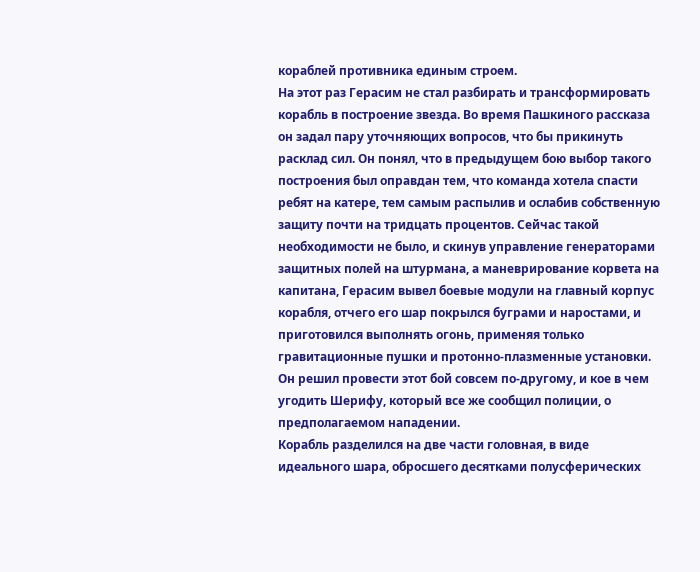кораблей противника единым строем.
На этот раз Герасим не стал разбирать и трансформировать корабль в построение звезда. Во время Пашкиного рассказа он задал пару уточняющих вопросов, что бы прикинуть расклад сил. Он понял, что в предыдущем бою выбор такого построения был оправдан тем, что команда хотела спасти ребят на катере, тем самым распылив и ослабив собственную защиту почти на тридцать процентов. Сейчас такой необходимости не было, и скинув управление генераторами защитных полей на штурмана, а маневрирование корвета на капитана, Герасим вывел боевые модули на главный корпус корабля, отчего его шар покрылся буграми и наростами, и приготовился выполнять огонь, применяя только гравитационные пушки и протонно-плазменные установки. Он решил провести этот бой совсем по-другому, и кое в чем угодить Шерифу, который все же сообщил полиции, о предполагаемом нападении.
Корабль разделился на две части головная, в виде идеального шара, обросшего десятками полусферических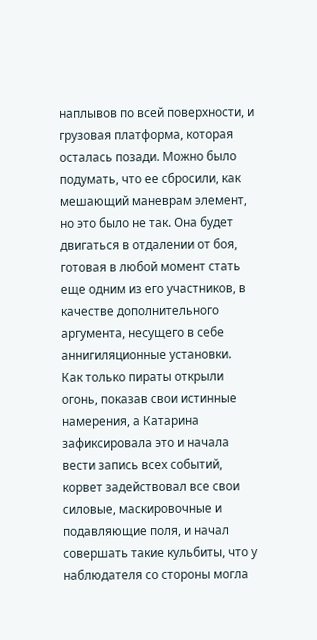наплывов по всей поверхности, и грузовая платформа, которая осталась позади. Можно было подумать, что ее сбросили, как мешающий маневрам элемент, но это было не так. Она будет двигаться в отдалении от боя, готовая в любой момент стать еще одним из его участников, в качестве дополнительного аргумента, несущего в себе аннигиляционные установки.
Как только пираты открыли огонь, показав свои истинные намерения, а Катарина зафиксировала это и начала вести запись всех событий, корвет задействовал все свои силовые, маскировочные и подавляющие поля, и начал совершать такие кульбиты, что у наблюдателя со стороны могла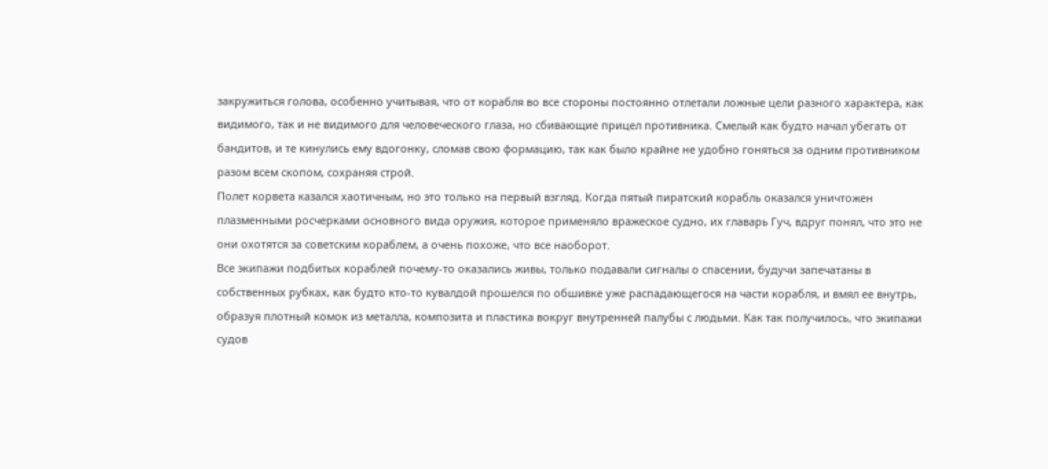закружиться голова, особенно учитывая, что от корабля во все стороны постоянно отлетали ложные цели разного характера, как видимого, так и не видимого для человеческого глаза, но сбивающие прицел противника. Смелый как будто начал убегать от бандитов, и те кинулись ему вдогонку, сломав свою формацию, так как было крайне не удобно гоняться за одним противником разом всем скопом, сохраняя строй.
Полет корвета казался хаотичным, но это только на первый взгляд. Когда пятый пиратский корабль оказался уничтожен плазменными росчерками основного вида оружия, которое применяло вражеское судно, их главарь Гуч, вдруг понял, что это не они охотятся за советским кораблем, а очень похоже, что все наоборот.
Все экипажи подбитых кораблей почему-то оказались живы, только подавали сигналы о спасении, будучи запечатаны в собственных рубках, как будто кто-то кувалдой прошелся по обшивке уже распадающегося на части корабля, и вмял ее внутрь, образуя плотный комок из металла, композита и пластика вокруг внутренней палубы с людьми. Как так получилось, что экипажи судов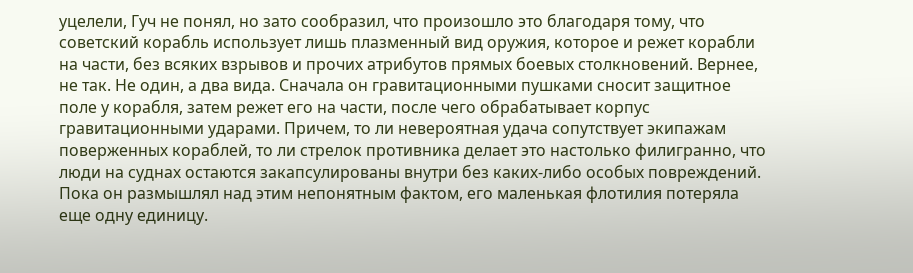уцелели, Гуч не понял, но зато сообразил, что произошло это благодаря тому, что советский корабль использует лишь плазменный вид оружия, которое и режет корабли на части, без всяких взрывов и прочих атрибутов прямых боевых столкновений. Вернее, не так. Не один, а два вида. Сначала он гравитационными пушками сносит защитное поле у корабля, затем режет его на части, после чего обрабатывает корпус гравитационными ударами. Причем, то ли невероятная удача сопутствует экипажам поверженных кораблей, то ли стрелок противника делает это настолько филигранно, что люди на суднах остаются закапсулированы внутри без каких-либо особых повреждений.
Пока он размышлял над этим непонятным фактом, его маленькая флотилия потеряла еще одну единицу.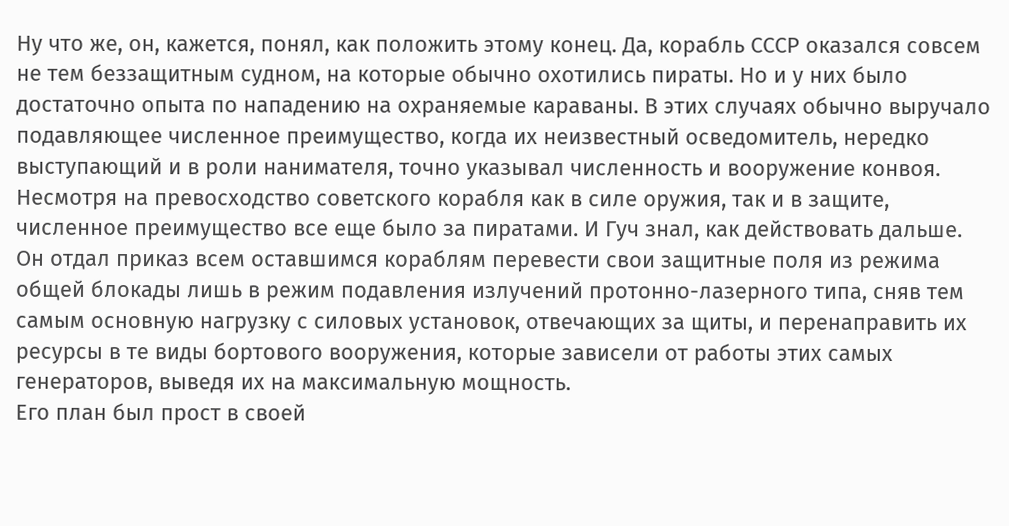Ну что же, он, кажется, понял, как положить этому конец. Да, корабль СССР оказался совсем не тем беззащитным судном, на которые обычно охотились пираты. Но и у них было достаточно опыта по нападению на охраняемые караваны. В этих случаях обычно выручало подавляющее численное преимущество, когда их неизвестный осведомитель, нередко выступающий и в роли нанимателя, точно указывал численность и вооружение конвоя. Несмотря на превосходство советского корабля как в силе оружия, так и в защите, численное преимущество все еще было за пиратами. И Гуч знал, как действовать дальше.
Он отдал приказ всем оставшимся кораблям перевести свои защитные поля из режима общей блокады лишь в режим подавления излучений протонно-лазерного типа, сняв тем самым основную нагрузку с силовых установок, отвечающих за щиты, и перенаправить их ресурсы в те виды бортового вооружения, которые зависели от работы этих самых генераторов, выведя их на максимальную мощность.
Его план был прост в своей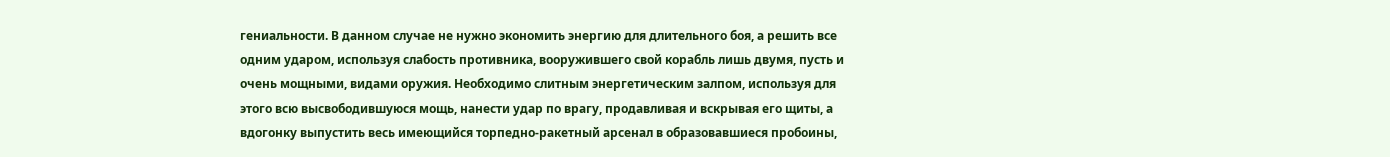гениальности. В данном случае не нужно экономить энергию для длительного боя, а решить все одним ударом, используя слабость противника, вооружившего свой корабль лишь двумя, пусть и очень мощными, видами оружия. Необходимо слитным энергетическим залпом, используя для этого всю высвободившуюся мощь, нанести удар по врагу, продавливая и вскрывая его щиты, а вдогонку выпустить весь имеющийся торпедно-ракетный арсенал в образовавшиеся пробоины,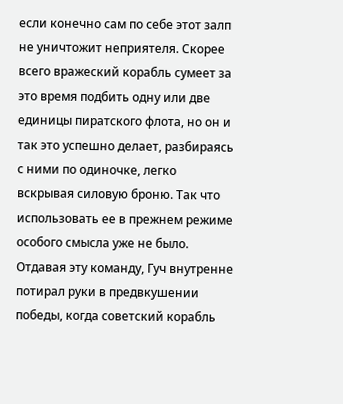если конечно сам по себе этот залп не уничтожит неприятеля. Скорее всего вражеский корабль сумеет за это время подбить одну или две единицы пиратского флота, но он и так это успешно делает, разбираясь с ними по одиночке, легко вскрывая силовую броню. Так что использовать ее в прежнем режиме особого смысла уже не было.
Отдавая эту команду, Гуч внутренне потирал руки в предвкушении победы, когда советский корабль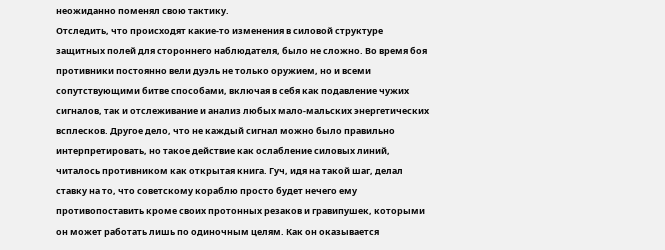неожиданно поменял свою тактику.
Отследить, что происходят какие-то изменения в силовой структуре защитных полей для стороннего наблюдателя, было не сложно. Во время боя противники постоянно вели дуэль не только оружием, но и всеми сопутствующими битве способами, включая в себя как подавление чужих сигналов, так и отслеживание и анализ любых мало-мальских энергетических всплесков. Другое дело, что не каждый сигнал можно было правильно интерпретировать, но такое действие как ослабление силовых линий, читалось противником как открытая книга. Гуч, идя на такой шаг, делал ставку на то, что советскому кораблю просто будет нечего ему противопоставить кроме своих протонных резаков и гравипушек, которыми он может работать лишь по одиночным целям. Как он оказывается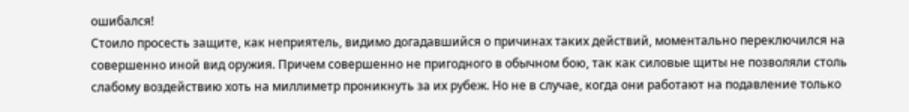ошибался!
Стоило просесть защите, как неприятель, видимо догадавшийся о причинах таких действий, моментально переключился на совершенно иной вид оружия. Причем совершенно не пригодного в обычном бою, так как силовые щиты не позволяли столь слабому воздействию хоть на миллиметр проникнуть за их рубеж. Но не в случае, когда они работают на подавление только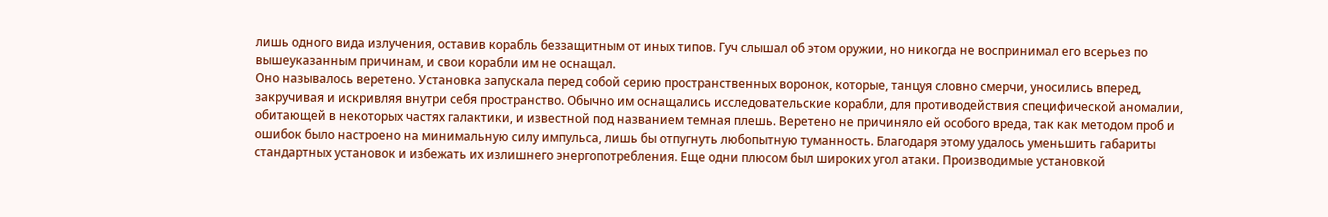лишь одного вида излучения, оставив корабль беззащитным от иных типов. Гуч слышал об этом оружии, но никогда не воспринимал его всерьез по вышеуказанным причинам, и свои корабли им не оснащал.
Оно называлось веретено. Установка запускала перед собой серию пространственных воронок, которые, танцуя словно смерчи, уносились вперед, закручивая и искривляя внутри себя пространство. Обычно им оснащались исследовательские корабли, для противодействия специфической аномалии, обитающей в некоторых частях галактики, и известной под названием темная плешь. Веретено не причиняло ей особого вреда, так как методом проб и ошибок было настроено на минимальную силу импульса, лишь бы отпугнуть любопытную туманность. Благодаря этому удалось уменьшить габариты стандартных установок и избежать их излишнего энергопотребления. Еще одни плюсом был широких угол атаки. Производимые установкой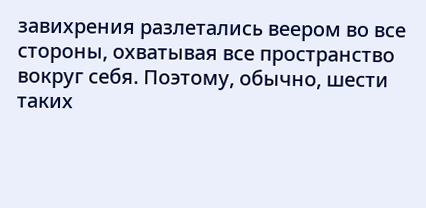завихрения разлетались веером во все стороны, охватывая все пространство вокруг себя. Поэтому, обычно, шести таких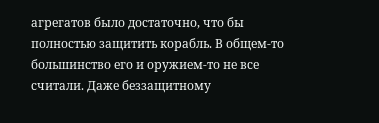агрегатов было достаточно, что бы полностью защитить корабль. В общем-то большинство его и оружием-то не все считали. Даже беззащитному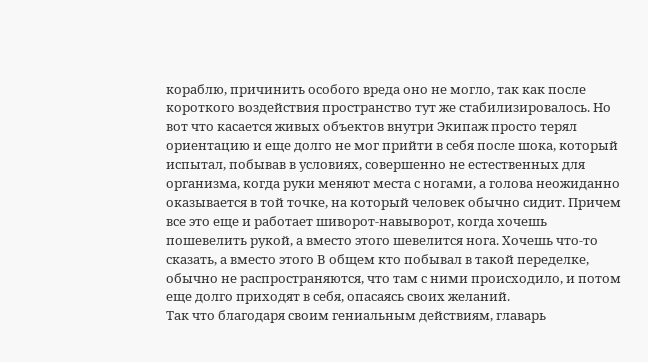кораблю, причинить особого вреда оно не могло, так как после короткого воздействия пространство тут же стабилизировалось. Но вот что касается живых объектов внутри Экипаж просто терял ориентацию и еще долго не мог прийти в себя после шока, который испытал, побывав в условиях, совершенно не естественных для организма, когда руки меняют места с ногами, а голова неожиданно оказывается в той точке, на который человек обычно сидит. Причем все это еще и работает шиворот-навыворот, когда хочешь пошевелить рукой, а вместо этого шевелится нога. Хочешь что-то сказать, а вместо этого В общем кто побывал в такой переделке, обычно не распространяются, что там с ними происходило, и потом еще долго приходят в себя, опасаясь своих желаний.
Так что благодаря своим гениальным действиям, главарь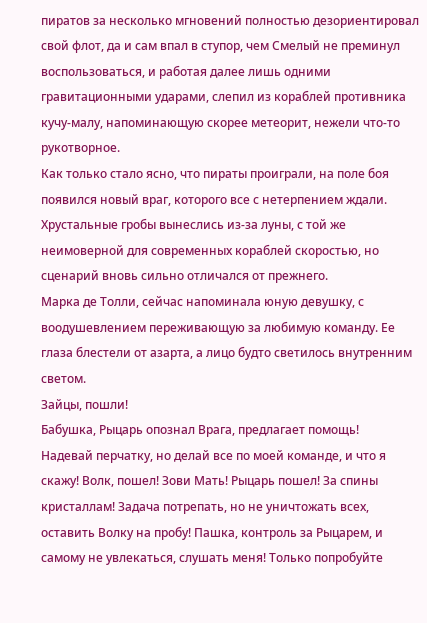пиратов за несколько мгновений полностью дезориентировал свой флот, да и сам впал в ступор, чем Смелый не преминул воспользоваться, и работая далее лишь одними гравитационными ударами, слепил из кораблей противника кучу-малу, напоминающую скорее метеорит, нежели что-то рукотворное.
Как только стало ясно, что пираты проиграли, на поле боя появился новый враг, которого все с нетерпением ждали. Хрустальные гробы вынеслись из-за луны, с той же неимоверной для современных кораблей скоростью, но сценарий вновь сильно отличался от прежнего.
Марка де Толли, сейчас напоминала юную девушку, с воодушевлением переживающую за любимую команду. Ее глаза блестели от азарта, а лицо будто светилось внутренним светом.
Зайцы, пошли!
Бабушка, Рыцарь опознал Врага, предлагает помощь!
Надевай перчатку, но делай все по моей команде, и что я скажу! Волк, пошел! Зови Мать! Рыцарь пошел! За спины кристаллам! Задача потрепать, но не уничтожать всех, оставить Волку на пробу! Пашка, контроль за Рыцарем, и самому не увлекаться, слушать меня! Только попробуйте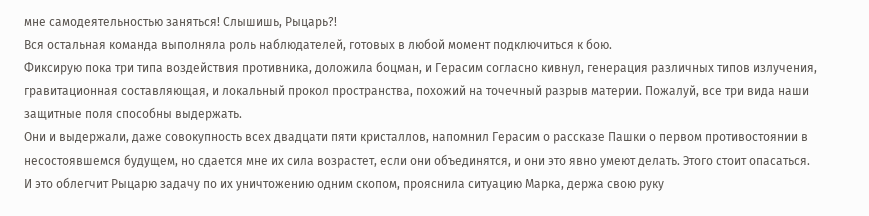мне самодеятельностью заняться! Слышишь, Рыцарь?!
Вся остальная команда выполняла роль наблюдателей, готовых в любой момент подключиться к бою.
Фиксирую пока три типа воздействия противника, доложила боцман, и Герасим согласно кивнул, генерация различных типов излучения, гравитационная составляющая, и локальный прокол пространства, похожий на точечный разрыв материи. Пожалуй, все три вида наши защитные поля способны выдержать.
Они и выдержали, даже совокупность всех двадцати пяти кристаллов, напомнил Герасим о рассказе Пашки о первом противостоянии в несостоявшемся будущем, но сдается мне их сила возрастет, если они объединятся, и они это явно умеют делать. Этого стоит опасаться.
И это облегчит Рыцарю задачу по их уничтожению одним скопом, прояснила ситуацию Марка, держа свою руку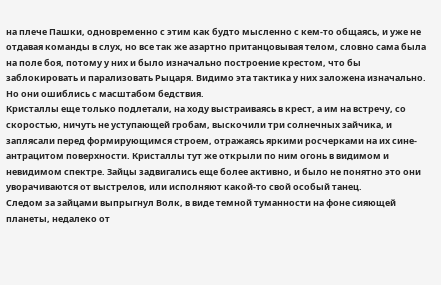на плече Пашки, одновременно с этим как будто мысленно с кем-то общаясь, и уже не отдавая команды в слух, но все так же азартно пританцовывая телом, словно сама была на поле боя, потому у них и было изначально построение крестом, что бы заблокировать и парализовать Рыцаря. Видимо эта тактика у них заложена изначально. Но они ошиблись с масштабом бедствия.
Кристаллы еще только подлетали, на ходу выстраиваясь в крест, а им на встречу, со скоростью, ничуть не уступающей гробам, выскочили три солнечных зайчика, и заплясали перед формирующимся строем, отражаясь яркими росчерками на их сине-антрацитом поверхности. Кристаллы тут же открыли по ним огонь в видимом и невидимом спектре. Зайцы задвигались еще более активно, и было не понятно это они уворачиваются от выстрелов, или исполняют какой-то свой особый танец.
Следом за зайцами выпрыгнул Волк, в виде темной туманности на фоне сияющей планеты, недалеко от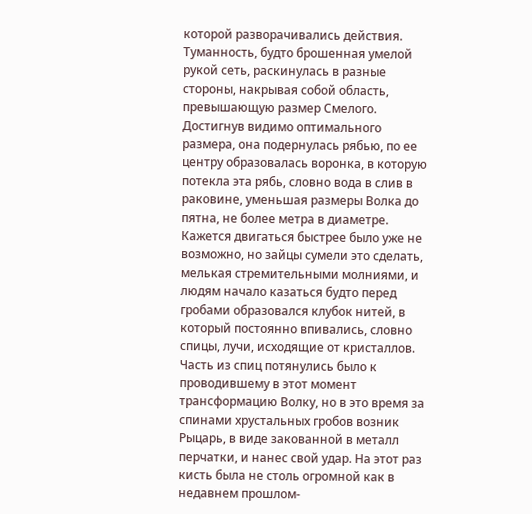которой разворачивались действия. Туманность, будто брошенная умелой рукой сеть, раскинулась в разные стороны, накрывая собой область, превышающую размер Смелого. Достигнув видимо оптимального размера, она подернулась рябью, по ее центру образовалась воронка, в которую потекла эта рябь, словно вода в слив в раковине, уменьшая размеры Волка до пятна, не более метра в диаметре.
Кажется двигаться быстрее было уже не возможно, но зайцы сумели это сделать, мелькая стремительными молниями, и людям начало казаться будто перед гробами образовался клубок нитей, в который постоянно впивались, словно спицы, лучи, исходящие от кристаллов. Часть из спиц потянулись было к проводившему в этот момент трансформацию Волку, но в это время за спинами хрустальных гробов возник Рыцарь, в виде закованной в металл перчатки, и нанес свой удар. На этот раз кисть была не столь огромной как в недавнем прошлом-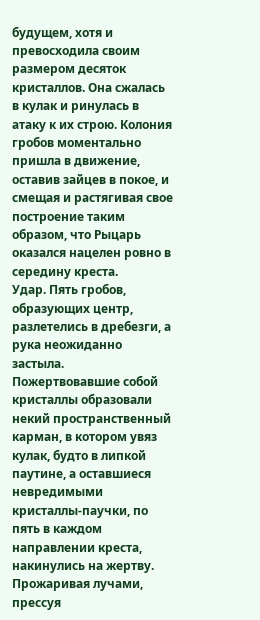будущем, хотя и превосходила своим размером десяток кристаллов. Она сжалась в кулак и ринулась в атаку к их строю. Колония гробов моментально пришла в движение, оставив зайцев в покое, и смещая и растягивая свое построение таким образом, что Рыцарь оказался нацелен ровно в середину креста.
Удар. Пять гробов, образующих центр, разлетелись в дребезги, а рука неожиданно застыла. Пожертвовавшие собой кристаллы образовали некий пространственный карман, в котором увяз кулак, будто в липкой паутине, а оставшиеся невредимыми кристаллы-паучки, по пять в каждом направлении креста, накинулись на жертву. Прожаривая лучами, прессуя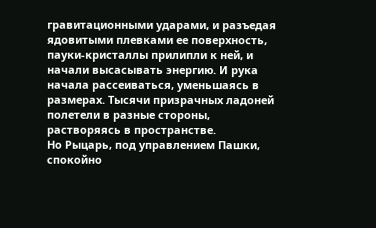гравитационными ударами, и разъедая ядовитыми плевками ее поверхность, пауки-кристаллы прилипли к ней, и начали высасывать энергию. И рука начала рассеиваться, уменьшаясь в размерах. Тысячи призрачных ладоней полетели в разные стороны, растворяясь в пространстве.
Но Рыцарь, под управлением Пашки, спокойно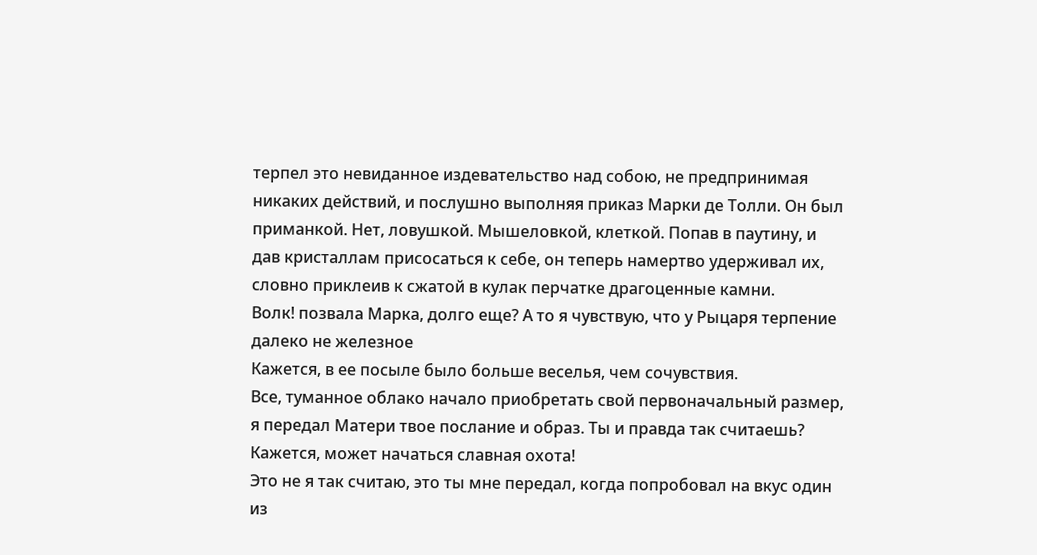терпел это невиданное издевательство над собою, не предпринимая никаких действий, и послушно выполняя приказ Марки де Толли. Он был приманкой. Нет, ловушкой. Мышеловкой, клеткой. Попав в паутину, и дав кристаллам присосаться к себе, он теперь намертво удерживал их, словно приклеив к сжатой в кулак перчатке драгоценные камни.
Волк! позвала Марка, долго еще? А то я чувствую, что у Рыцаря терпение далеко не железное
Кажется, в ее посыле было больше веселья, чем сочувствия.
Все, туманное облако начало приобретать свой первоначальный размер, я передал Матери твое послание и образ. Ты и правда так считаешь? Кажется, может начаться славная охота!
Это не я так считаю, это ты мне передал, когда попробовал на вкус один из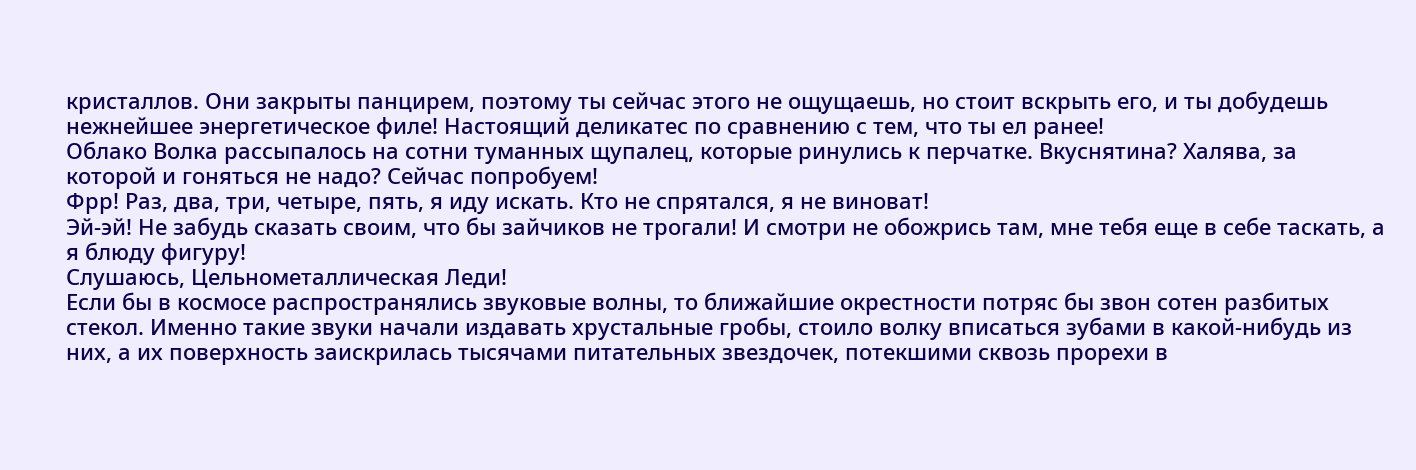кристаллов. Они закрыты панцирем, поэтому ты сейчас этого не ощущаешь, но стоит вскрыть его, и ты добудешь нежнейшее энергетическое филе! Настоящий деликатес по сравнению с тем, что ты ел ранее!
Облако Волка рассыпалось на сотни туманных щупалец, которые ринулись к перчатке. Вкуснятина? Халява, за которой и гоняться не надо? Сейчас попробуем!
Фрр! Раз, два, три, четыре, пять, я иду искать. Кто не спрятался, я не виноват!
Эй-эй! Не забудь сказать своим, что бы зайчиков не трогали! И смотри не обожрись там, мне тебя еще в себе таскать, а я блюду фигуру!
Слушаюсь, Цельнометаллическая Леди!
Если бы в космосе распространялись звуковые волны, то ближайшие окрестности потряс бы звон сотен разбитых стекол. Именно такие звуки начали издавать хрустальные гробы, стоило волку вписаться зубами в какой-нибудь из них, а их поверхность заискрилась тысячами питательных звездочек, потекшими сквозь прорехи в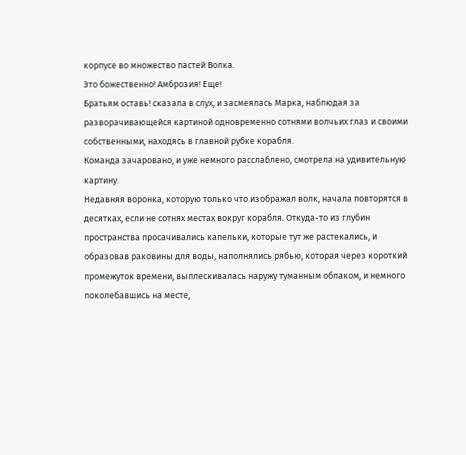корпусе во множество пастей Волка.
Это божественно! Амброзия! Еще!
Братьям оставь! сказала в слух, и засмеялась Марка, наблюдая за разворачивающейся картиной одновременно сотнями волчьих глаз и своими собственными, находясь в главной рубке корабля.
Команда зачаровано, и уже немного расслаблено, смотрела на удивительную картину.
Недавняя воронка, которую только что изображал волк, начала повторятся в десятках, если не сотнях местах вокруг корабля. Откуда-то из глубин пространства просачивались капельки, которые тут же растекались, и образовав раковины для воды, наполнялись рябью, которая через короткий промежуток времени, выплескивалась наружу туманным облаком, и немного поколебавшись на месте,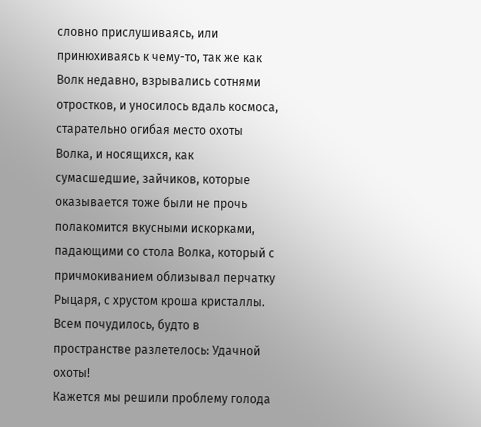словно прислушиваясь, или принюхиваясь к чему-то, так же как Волк недавно, взрывались сотнями отростков, и уносилось вдаль космоса, старательно огибая место охоты Волка, и носящихся, как сумасшедшие, зайчиков, которые оказывается тоже были не прочь полакомится вкусными искорками, падающими со стола Волка, который с причмокиванием облизывал перчатку Рыцаря, с хрустом кроша кристаллы.
Всем почудилось, будто в пространстве разлетелось: Удачной охоты!
Кажется мы решили проблему голода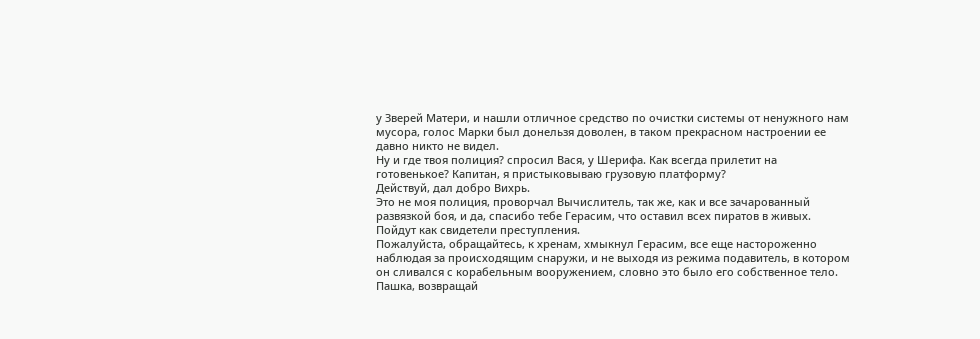у Зверей Матери, и нашли отличное средство по очистки системы от ненужного нам мусора, голос Марки был донельзя доволен, в таком прекрасном настроении ее давно никто не видел.
Ну и где твоя полиция? спросил Вася, у Шерифа. Как всегда прилетит на готовенькое? Капитан, я пристыковываю грузовую платформу?
Действуй, дал добро Вихрь.
Это не моя полиция, проворчал Вычислитель, так же, как и все зачарованный развязкой боя, и да, спасибо тебе Герасим, что оставил всех пиратов в живых. Пойдут как свидетели преступления.
Пожалуйста, обращайтесь, к хренам, хмыкнул Герасим, все еще настороженно наблюдая за происходящим снаружи, и не выходя из режима подавитель, в котором он сливался с корабельным вооружением, словно это было его собственное тело.
Пашка, возвращай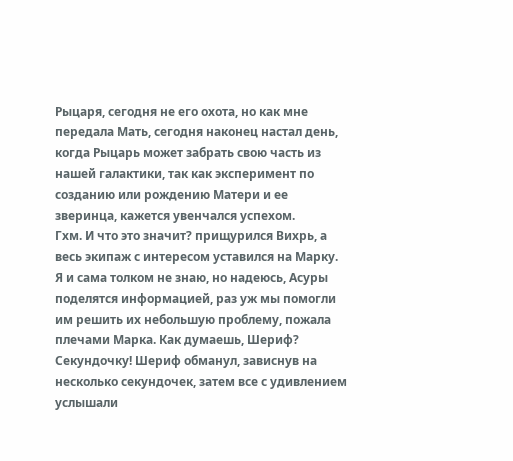Рыцаря, сегодня не его охота, но как мне передала Мать, сегодня наконец настал день, когда Рыцарь может забрать свою часть из нашей галактики, так как эксперимент по созданию или рождению Матери и ее зверинца, кажется увенчался успехом.
Гхм. И что это значит? прищурился Вихрь, а весь экипаж с интересом уставился на Марку.
Я и сама толком не знаю, но надеюсь, Асуры поделятся информацией, раз уж мы помогли им решить их небольшую проблему, пожала плечами Марка. Как думаешь, Шериф?
Секундочку! Шериф обманул, зависнув на несколько секундочек, затем все с удивлением услышали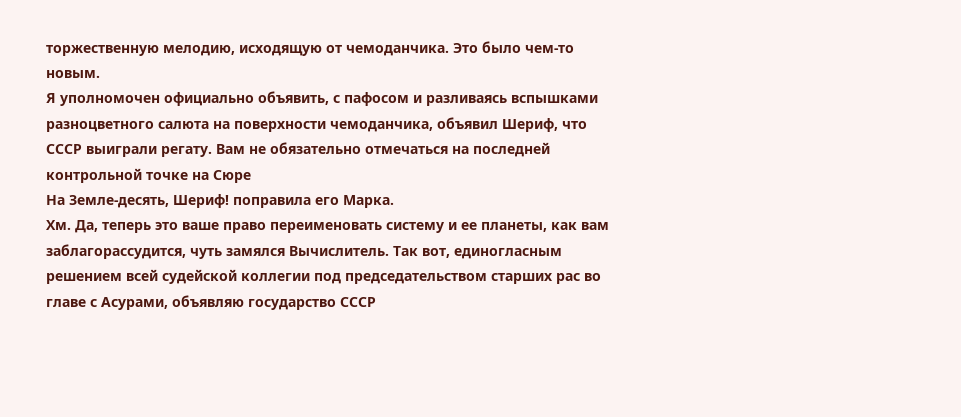торжественную мелодию, исходящую от чемоданчика. Это было чем-то новым.
Я уполномочен официально объявить, с пафосом и разливаясь вспышками разноцветного салюта на поверхности чемоданчика, объявил Шериф, что СССР выиграли регату. Вам не обязательно отмечаться на последней контрольной точке на Сюре
На Земле-десять, Шериф! поправила его Марка.
Хм. Да, теперь это ваше право переименовать систему и ее планеты, как вам заблагорассудится, чуть замялся Вычислитель. Так вот, единогласным решением всей судейской коллегии под председательством старших рас во главе с Асурами, объявляю государство СССР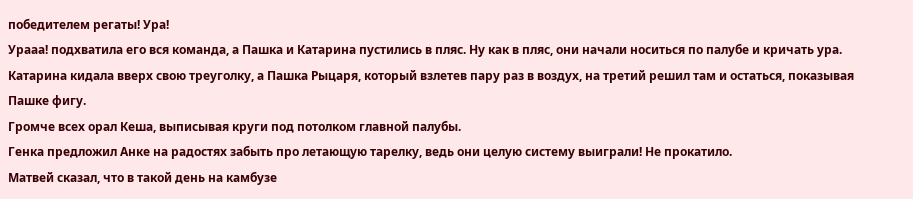победителем регаты! Ура!
Урааа! подхватила его вся команда, а Пашка и Катарина пустились в пляс. Ну как в пляс, они начали носиться по палубе и кричать ура. Катарина кидала вверх свою треуголку, а Пашка Рыцаря, который взлетев пару раз в воздух, на третий решил там и остаться, показывая Пашке фигу.
Громче всех орал Кеша, выписывая круги под потолком главной палубы.
Генка предложил Анке на радостях забыть про летающую тарелку, ведь они целую систему выиграли! Не прокатило.
Матвей сказал, что в такой день на камбузе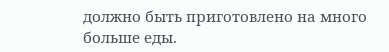должно быть приготовлено на много больше еды.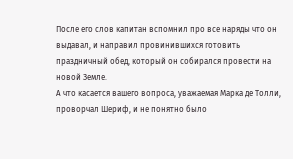После его слов капитан вспомнил про все наряды что он выдавал, и направил провинившихся готовить праздничный обед, который он собирался провести на новой Земле.
А что касается вашего вопроса, уважаемая Марка де Толли, проворчал Шериф, и не понятно было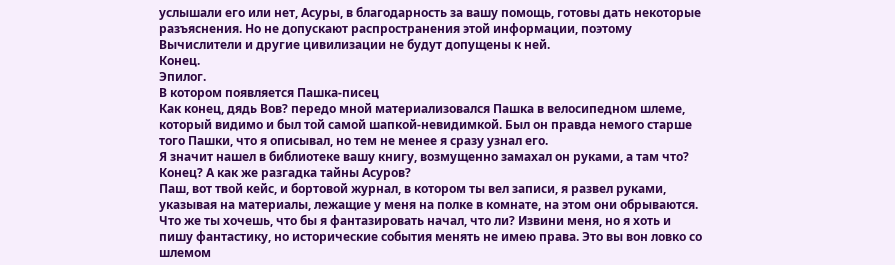услышали его или нет, Асуры, в благодарность за вашу помощь, готовы дать некоторые разъяснения. Но не допускают распространения этой информации, поэтому Вычислители и другие цивилизации не будут допущены к ней.
Конец.
Эпилог.
В котором появляется Пашка-писец
Как конец, дядь Вов? передо мной материализовался Пашка в велосипедном шлеме, который видимо и был той самой шапкой-невидимкой. Был он правда немого старше того Пашки, что я описывал, но тем не менее я сразу узнал его.
Я значит нашел в библиотеке вашу книгу, возмущенно замахал он руками, а там что? Конец? А как же разгадка тайны Асуров?
Паш, вот твой кейс, и бортовой журнал, в котором ты вел записи, я развел руками, указывая на материалы, лежащие у меня на полке в комнате, на этом они обрываются. Что же ты хочешь, что бы я фантазировать начал, что ли? Извини меня, но я хоть и пишу фантастику, но исторические события менять не имею права. Это вы вон ловко со шлемом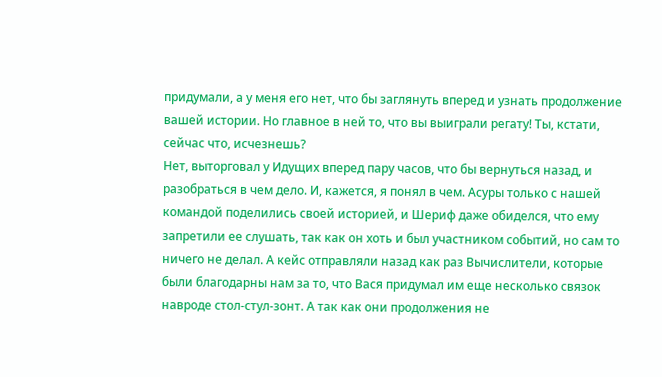придумали, а у меня его нет, что бы заглянуть вперед и узнать продолжение вашей истории. Но главное в ней то, что вы выиграли регату! Ты, кстати, сейчас что, исчезнешь?
Нет, выторговал у Идущих вперед пару часов, что бы вернуться назад, и разобраться в чем дело. И, кажется, я понял в чем. Асуры только с нашей командой поделились своей историей, и Шериф даже обиделся, что ему запретили ее слушать, так как он хоть и был участником событий, но сам то ничего не делал. А кейс отправляли назад как раз Вычислители, которые были благодарны нам за то, что Вася придумал им еще несколько связок навроде стол-стул-зонт. А так как они продолжения не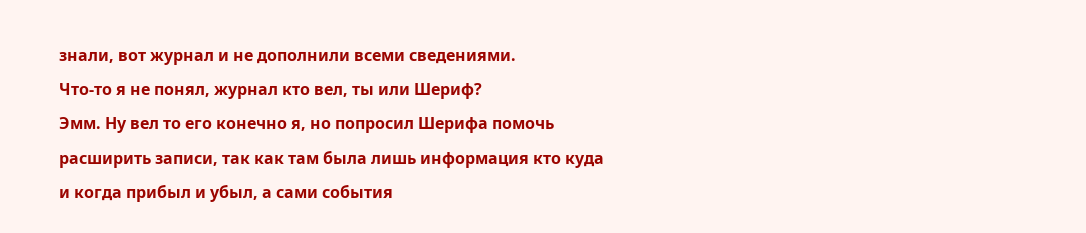знали, вот журнал и не дополнили всеми сведениями.
Что-то я не понял, журнал кто вел, ты или Шериф?
Эмм. Ну вел то его конечно я, но попросил Шерифа помочь расширить записи, так как там была лишь информация кто куда и когда прибыл и убыл, а сами события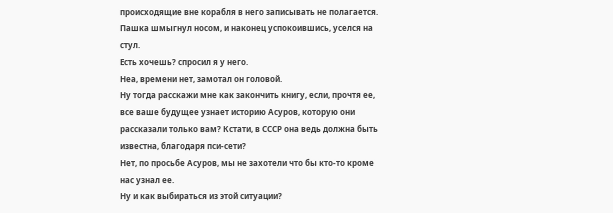происходящие вне корабля в него записывать не полагается.
Пашка шмыгнул носом, и наконец успокоившись, уселся на стул.
Есть хочешь? спросил я у него.
Неа, времени нет, замотал он головой.
Ну тогда расскажи мне как закончить книгу, если, прочтя ее, все ваше будущее узнает историю Асуров, которую они рассказали только вам? Кстати, в СССР она ведь должна быть известна, благодаря пси-сети?
Нет, по просьбе Асуров, мы не захотели что бы кто-то кроме нас узнал ее.
Ну и как выбираться из этой ситуации?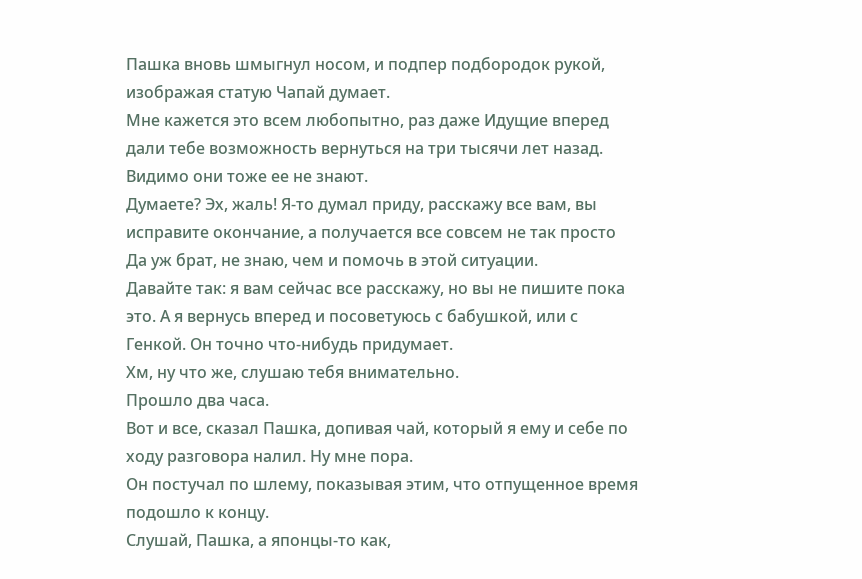Пашка вновь шмыгнул носом, и подпер подбородок рукой, изображая статую Чапай думает.
Мне кажется это всем любопытно, раз даже Идущие вперед дали тебе возможность вернуться на три тысячи лет назад. Видимо они тоже ее не знают.
Думаете? Эх, жаль! Я-то думал приду, расскажу все вам, вы исправите окончание, а получается все совсем не так просто
Да уж брат, не знаю, чем и помочь в этой ситуации.
Давайте так: я вам сейчас все расскажу, но вы не пишите пока это. А я вернусь вперед и посоветуюсь с бабушкой, или с Генкой. Он точно что-нибудь придумает.
Хм, ну что же, слушаю тебя внимательно.
Прошло два часа.
Вот и все, сказал Пашка, допивая чай, который я ему и себе по ходу разговора налил. Ну мне пора.
Он постучал по шлему, показывая этим, что отпущенное время подошло к концу.
Слушай, Пашка, а японцы-то как,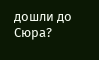дошли до Сюра?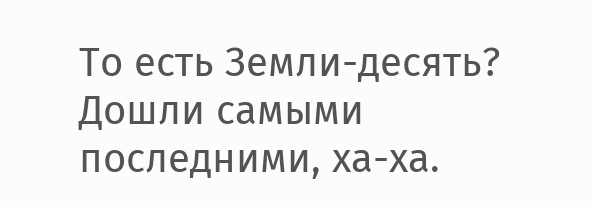То есть Земли-десять?
Дошли самыми последними, ха-ха.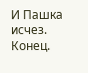И Пашка исчез.
Конец.